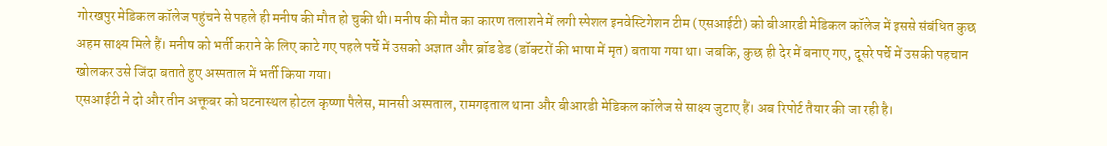गोरखपुर मेडिकल कॉलेज पहुंचने से पहले ही मनीष की मौत हो चुकी थी। मनीष की मौत का कारण तलाशने में लगी स्पेशल इनवेस्टिगेशन टीम (एसआईटी) को बीआरडी मेडिकल कॉलेज में इससे संबंधित कुछ अहम साक्ष्य मिले हैं। मनीष को भर्ती कराने के लिए काटे गए पहले पर्चे में उसको अज्ञात और ब्रॉड डेड (डॉक्टरों की भाषा में मृत) बताया गया था। जबकि, कुछ ही देर में बनाए गए, दूसरे पर्चे में उसकी पहचान खोलकर उसे जिंदा बताते हुए अस्पताल में भर्ती किया गया।
एसआईटी ने दो और तीन अक्तूबर को घटनास्थल होटल कृष्णा पैलेस, मानसी अस्पताल, रामगढ़ताल थाना और बीआरडी मेडिकल कॉलेज से साक्ष्य जुटाए हैं। अब रिपोर्ट तैयार की जा रही है।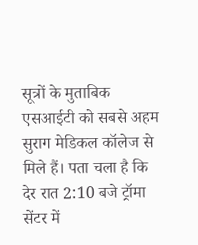सूत्रों के मुताबिक एसआईटी को सबसे अहम सुराग मेडिकल कॉलेज से मिले हैं। पता चला है कि देर रात 2:10 बजे ट्रॉमा सेंटर में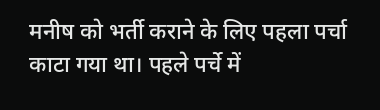मनीष को भर्ती कराने के लिए पहला पर्चा काटा गया था। पहले पर्चे में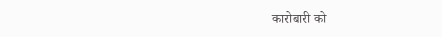कारोबारी को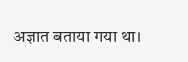अज्ञात बताया गया था।